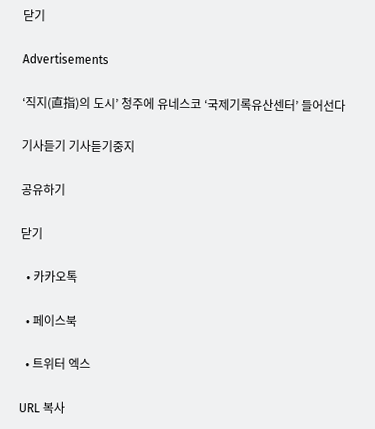닫기

Advertisements

‘직지(直指)의 도시’ 청주에 유네스코 ‘국제기록유산센터’ 들어선다

기사듣기 기사듣기중지

공유하기

닫기

  • 카카오톡

  • 페이스북

  • 트위터 엑스

URL 복사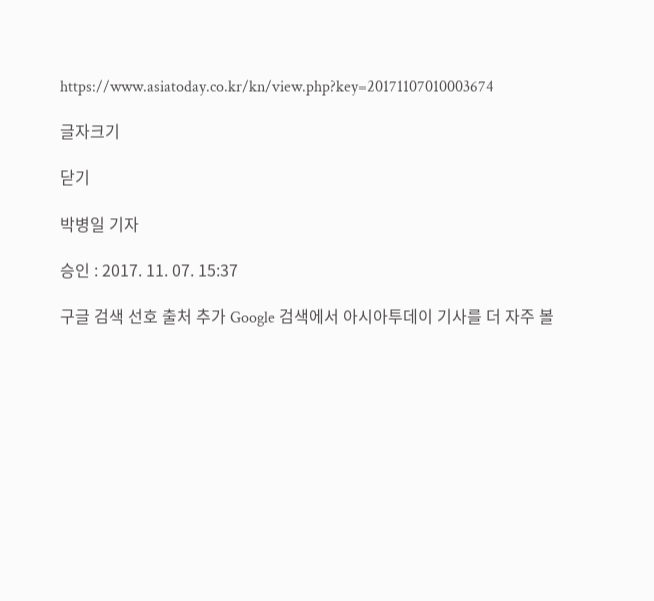https://www.asiatoday.co.kr/kn/view.php?key=20171107010003674

글자크기

닫기

박병일 기자

승인 : 2017. 11. 07. 15:37

구글 검색 선호 출처 추가 Google 검색에서 아시아투데이 기사를 더 자주 볼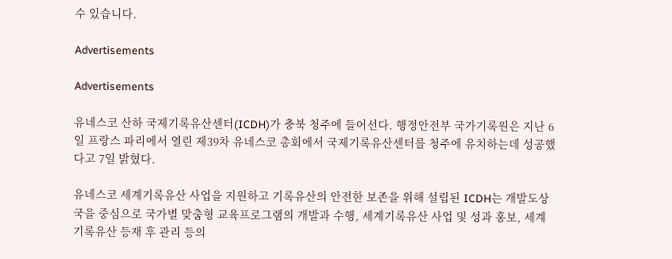수 있습니다.

Advertisements

Advertisements

유네스코 산하 국제기록유산센터(ICDH)가 충북 청주에 들어선다. 행정안전부 국가기록원은 지난 6일 프랑스 파리에서 열린 제39차 유네스코 총회에서 국제기록유산센터를 청주에 유치하는데 성공했다고 7일 밝혔다.

유네스코 세계기록유산 사업을 지원하고 기록유산의 안전한 보존을 위해 설립된 ICDH는 개발도상국을 중심으로 국가별 맞춤형 교육프로그램의 개발과 수행, 세계기록유산 사업 및 성과 홍보, 세계기록유산 등재 후 관리 등의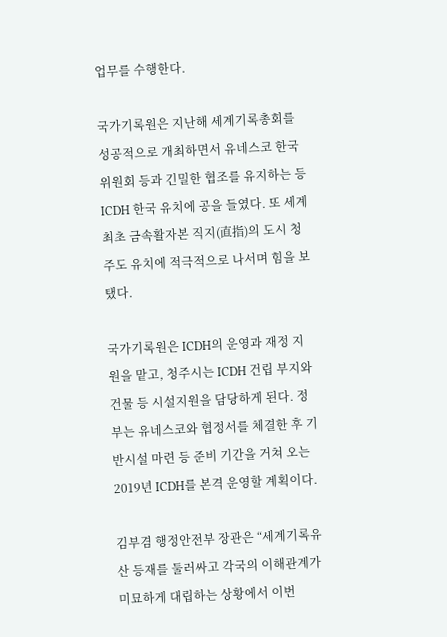업무를 수행한다.

국가기록원은 지난해 세계기록총회를 성공적으로 개최하면서 유네스코 한국위원회 등과 긴밀한 협조를 유지하는 등 ICDH 한국 유치에 공을 들였다. 또 세계 최초 금속활자본 직지(直指)의 도시 청주도 유치에 적극적으로 나서며 힘을 보탰다.

국가기록원은 ICDH의 운영과 재정 지원을 맡고, 청주시는 ICDH 건립 부지와 건물 등 시설지원을 담당하게 된다. 정부는 유네스코와 협정서를 체결한 후 기반시설 마련 등 준비 기간을 거쳐 오는 2019년 ICDH를 본격 운영할 계획이다.

김부겸 행정안전부 장관은 “세계기록유산 등재를 둘러싸고 각국의 이해관계가 미묘하게 대립하는 상황에서 이번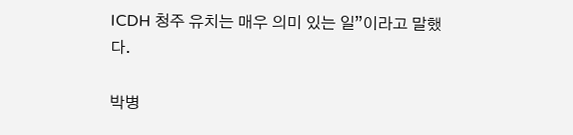ICDH 청주 유치는 매우 의미 있는 일”이라고 말했다.

박병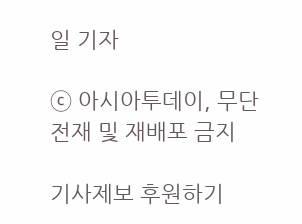일 기자

ⓒ 아시아투데이, 무단전재 및 재배포 금지

기사제보 후원하기